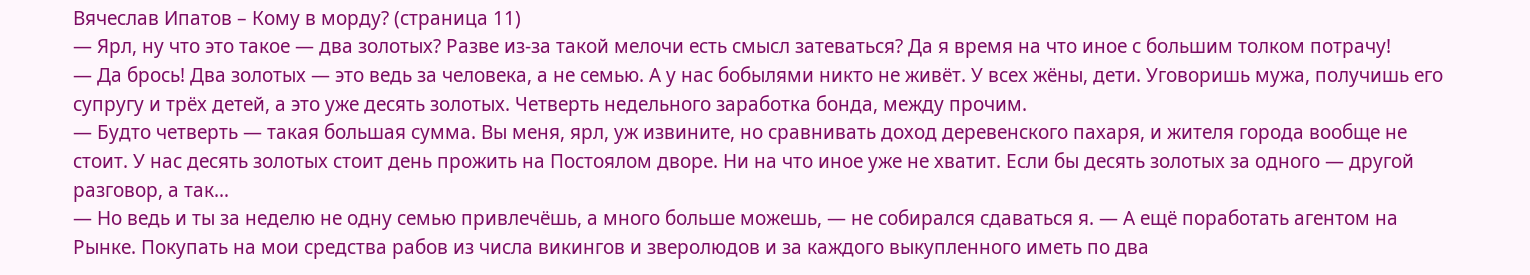Вячеслав Ипатов – Кому в морду? (страница 11)
— Ярл, ну что это такое — два золотых? Разве из-за такой мелочи есть смысл затеваться? Да я время на что иное с большим толком потрачу!
— Да брось! Два золотых — это ведь за человека, а не семью. А у нас бобылями никто не живёт. У всех жёны, дети. Уговоришь мужа, получишь его супругу и трёх детей, а это уже десять золотых. Четверть недельного заработка бонда, между прочим.
— Будто четверть — такая большая сумма. Вы меня, ярл, уж извините, но сравнивать доход деревенского пахаря, и жителя города вообще не стоит. У нас десять золотых стоит день прожить на Постоялом дворе. Ни на что иное уже не хватит. Если бы десять золотых за одного — другой разговор, а так…
— Но ведь и ты за неделю не одну семью привлечёшь, а много больше можешь, — не собирался сдаваться я. — А ещё поработать агентом на Рынке. Покупать на мои средства рабов из числа викингов и зверолюдов и за каждого выкупленного иметь по два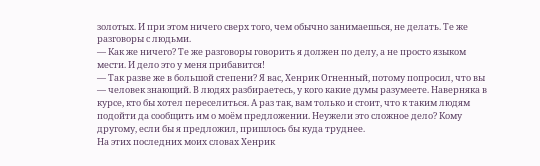золотых. И при этом ничего сверх того, чем обычно занимаешься, не делать. Те же разговоры с людьми.
— Как же ничего? Те же разговоры говорить я должен по делу, а не просто языком мести. И дело это у меня прибавится!
— Так разве же в большой степени? Я вас, Хенрик Огненный, потому попросил, что вы — человек знающий. В людях разбираетесь, у кого какие думы разумеете. Наверняка в курсе, кто бы хотел переселиться. А раз так, вам только и стоит, что к таким людям подойти да сообщить им о моём предложении. Неужели это сложное дело? Кому другому, если бы я предложил, пришлось бы куда труднее.
На этих последних моих словах Хенрик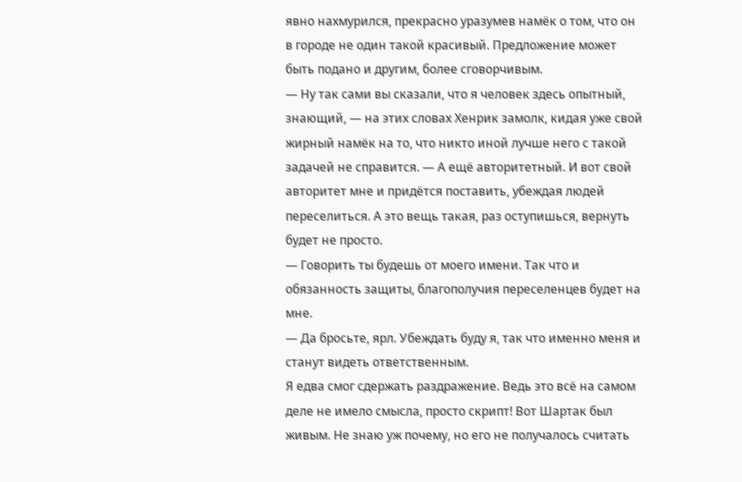явно нахмурился, прекрасно уразумев намёк о том, что он в городе не один такой красивый. Предложение может быть подано и другим, более сговорчивым.
— Ну так сами вы сказали, что я человек здесь опытный, знающий, — на этих словах Хенрик замолк, кидая уже свой жирный намёк на то, что никто иной лучше него с такой задачей не справится. — А ещё авторитетный. И вот свой авторитет мне и придётся поставить, убеждая людей переселиться. А это вещь такая, раз оступишься, вернуть будет не просто.
— Говорить ты будешь от моего имени. Так что и обязанность защиты, благополучия переселенцев будет на мне.
— Да бросьте, ярл. Убеждать буду я, так что именно меня и станут видеть ответственным.
Я едва смог сдержать раздражение. Ведь это всё на самом деле не имело смысла, просто скрипт! Вот Шартак был живым. Не знаю уж почему, но его не получалось считать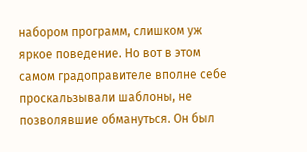набором программ, слишком уж яркое поведение. Но вот в этом самом градоправителе вполне себе проскальзывали шаблоны, не позволявшие обмануться. Он был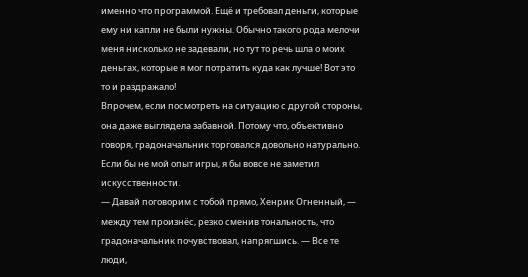именно что программой. Ещё и требовал деньги, которые ему ни капли не были нужны. Обычно такого рода мелочи меня нисколько не задевали, но тут то речь шла о моих деньгах, которые я мог потратить куда как лучше! Вот это то и раздражало!
Впрочем, если посмотреть на ситуацию с другой стороны, она даже выглядела забавной. Потому что, объективно говоря, градоначальник торговался довольно натурально. Если бы не мой опыт игры, я бы вовсе не заметил искусственности.
— Давай поговорим с тобой прямо, Хенрик Огненный, — между тем произнёс, резко сменив тональность, что градоначальник почувствовал, напрягшись. — Все те люди,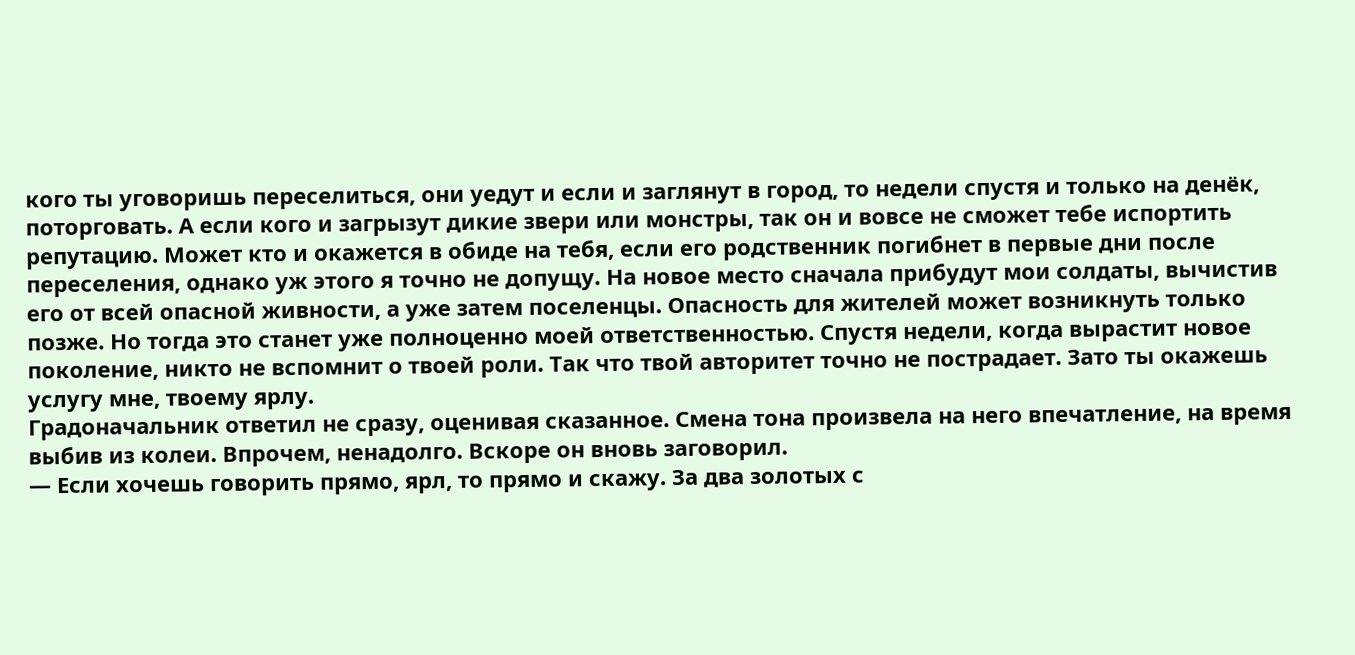кого ты уговоришь переселиться, они уедут и если и заглянут в город, то недели спустя и только на денёк, поторговать. А если кого и загрызут дикие звери или монстры, так он и вовсе не сможет тебе испортить репутацию. Может кто и окажется в обиде на тебя, если его родственник погибнет в первые дни после переселения, однако уж этого я точно не допущу. На новое место сначала прибудут мои солдаты, вычистив его от всей опасной живности, а уже затем поселенцы. Опасность для жителей может возникнуть только позже. Но тогда это станет уже полноценно моей ответственностью. Спустя недели, когда вырастит новое поколение, никто не вспомнит о твоей роли. Так что твой авторитет точно не пострадает. Зато ты окажешь услугу мне, твоему ярлу.
Градоначальник ответил не сразу, оценивая сказанное. Смена тона произвела на него впечатление, на время выбив из колеи. Впрочем, ненадолго. Вскоре он вновь заговорил.
— Если хочешь говорить прямо, ярл, то прямо и скажу. За два золотых с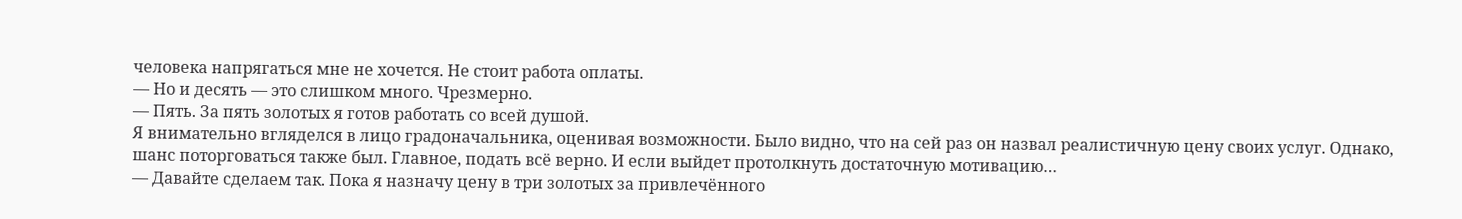человека напрягаться мне не хочется. Не стоит работа оплаты.
— Но и десять — это слишком много. Чрезмерно.
— Пять. За пять золотых я готов работать со всей душой.
Я внимательно вгляделся в лицо градоначальника, оценивая возможности. Было видно, что на сей раз он назвал реалистичную цену своих услуг. Однако, шанс поторговаться также был. Главное, подать всё верно. И если выйдет протолкнуть достаточную мотивацию…
— Давайте сделаем так. Пока я назначу цену в три золотых за привлечённого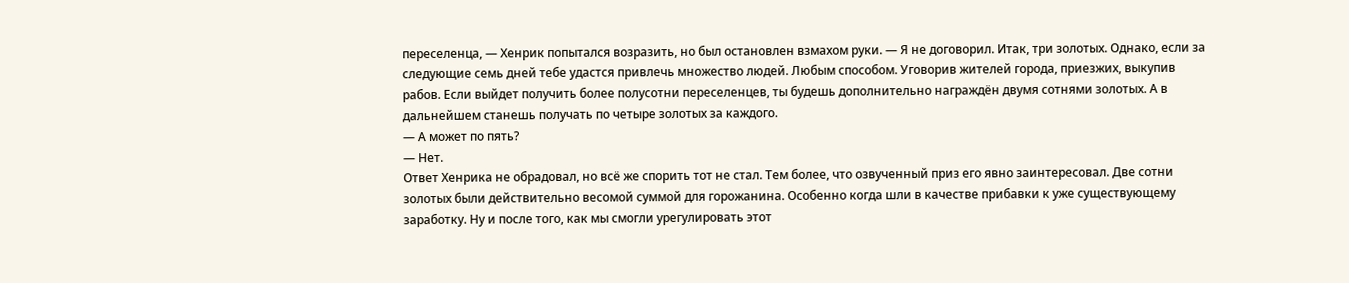переселенца, — Хенрик попытался возразить, но был остановлен взмахом руки. — Я не договорил. Итак, три золотых. Однако, если за следующие семь дней тебе удастся привлечь множество людей. Любым способом. Уговорив жителей города, приезжих, выкупив рабов. Если выйдет получить более полусотни переселенцев, ты будешь дополнительно награждён двумя сотнями золотых. А в дальнейшем станешь получать по четыре золотых за каждого.
— А может по пять?
— Нет.
Ответ Хенрика не обрадовал, но всё же спорить тот не стал. Тем более, что озвученный приз его явно заинтересовал. Две сотни золотых были действительно весомой суммой для горожанина. Особенно когда шли в качестве прибавки к уже существующему заработку. Ну и после того, как мы смогли урегулировать этот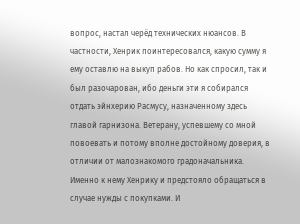вопрос, настал черёд технических нюансов. В частности, Хенрик поинтересовался, какую сумму я ему оставлю на выкуп рабов. Но как спросил, так и был разочарован, ибо деньги эти я собирался отдать эйнхерию Расмусу, назначенному здесь главой гарнизона. Ветерану, успевшему со мной повоевать и потому вполне достойному доверия, в отличии от малознакомого градоначальника. Именно к нему Хенрику и предстояло обращаться в случае нужды с покупками. И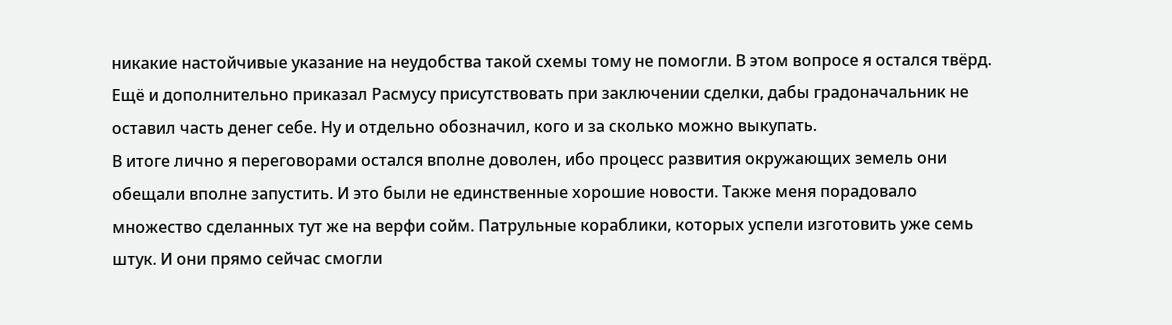никакие настойчивые указание на неудобства такой схемы тому не помогли. В этом вопросе я остался твёрд. Ещё и дополнительно приказал Расмусу присутствовать при заключении сделки, дабы градоначальник не оставил часть денег себе. Ну и отдельно обозначил, кого и за сколько можно выкупать.
В итоге лично я переговорами остался вполне доволен, ибо процесс развития окружающих земель они обещали вполне запустить. И это были не единственные хорошие новости. Также меня порадовало множество сделанных тут же на верфи сойм. Патрульные кораблики, которых успели изготовить уже семь штук. И они прямо сейчас смогли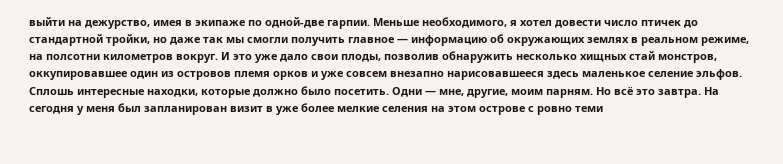выйти на дежурство, имея в экипаже по одной-две гарпии. Меньше необходимого, я хотел довести число птичек до стандартной тройки, но даже так мы смогли получить главное — информацию об окружающих землях в реальном режиме, на полсотни километров вокруг. И это уже дало свои плоды, позволив обнаружить несколько хищных стай монстров, оккупировавшее один из островов племя орков и уже совсем внезапно нарисовавшееся здесь маленькое селение эльфов. Сплошь интересные находки, которые должно было посетить. Одни — мне, другие, моим парням. Но всё это завтра. На сегодня у меня был запланирован визит в уже более мелкие селения на этом острове с ровно теми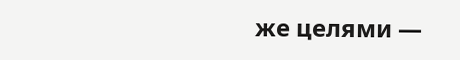же целями —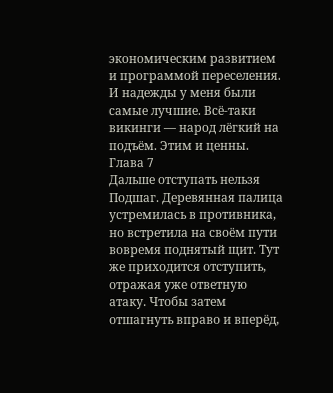экономическим развитием и программой переселения. И надежды у меня были самые лучшие. Всё-таки викинги — народ лёгкий на подъём. Этим и ценны.
Глава 7
Дальше отступать нельзя
Подшаг. Деревянная палица устремилась в противника, но встретила на своём пути вовремя поднятый щит. Тут же приходится отступить, отражая уже ответную атаку. Чтобы затем отшагнуть вправо и вперёд,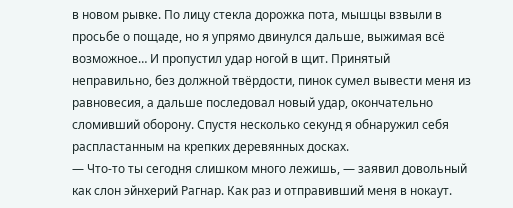в новом рывке. По лицу стекла дорожка пота, мышцы взвыли в просьбе о пощаде, но я упрямо двинулся дальше, выжимая всё возможное… И пропустил удар ногой в щит. Принятый неправильно, без должной твёрдости, пинок сумел вывести меня из равновесия, а дальше последовал новый удар, окончательно сломивший оборону. Спустя несколько секунд я обнаружил себя распластанным на крепких деревянных досках.
— Что-то ты сегодня слишком много лежишь, — заявил довольный как слон эйнхерий Рагнар. Как раз и отправивший меня в нокаут.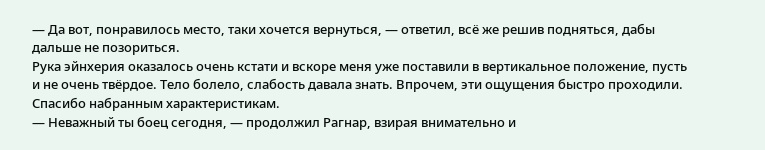— Да вот, понравилось место, таки хочется вернуться, — ответил, всё же решив подняться, дабы дальше не позориться.
Рука эйнхерия оказалось очень кстати и вскоре меня уже поставили в вертикальное положение, пусть и не очень твёрдое. Тело болело, слабость давала знать. Впрочем, эти ощущения быстро проходили. Спасибо набранным характеристикам.
— Неважный ты боец сегодня, — продолжил Рагнар, взирая внимательно и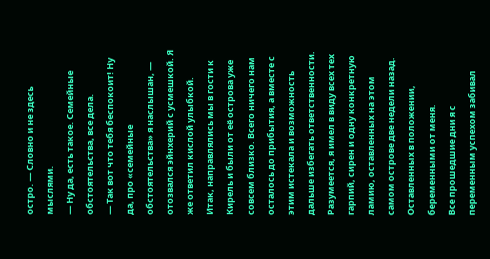остро. — Словно и не здесь мыслями.
— Ну да, есть такое. Семейные обстоятельства, все дела.
— Так вот что тебя беспокоит! Ну да, про «семейные обстоятельства» я наслышан, — отозвался эйнхерий с усмешкой. Я же ответил кислой улыбкой.
Итак, направлялись мы в гости к Кирель и были от её острова уже совсем близко. Всего ничего нам осталось до прибытия, а вместе с этим истекала и возможность дальше избегать ответственности.
Разумеется, я имел в виду всех тех гарпий, сирен и одну конкретную ламию, оставленных на этом самом острове две недели назад. Оставленных в положении, беременными от меня.
Все прошедшие дни я с переменным успехом забивал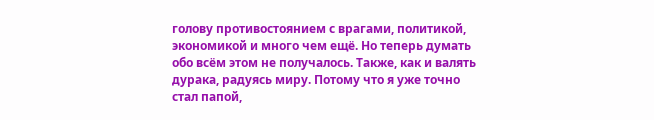голову противостоянием с врагами, политикой, экономикой и много чем ещё. Но теперь думать обо всём этом не получалось. Также, как и валять дурака, радуясь миру. Потому что я уже точно стал папой,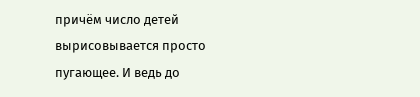причём число детей вырисовывается просто пугающее. И ведь до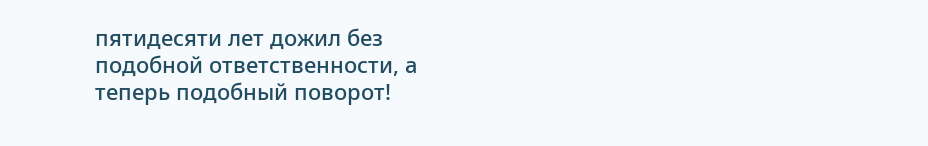пятидесяти лет дожил без подобной ответственности, а теперь подобный поворот!